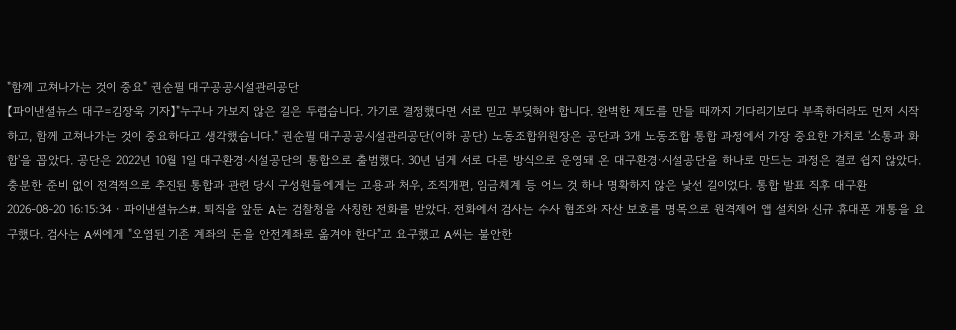"함께 고쳐나가는 것이 중요" 권순필 대구공공시설관리공단
【파이낸셜뉴스 대구=김장욱 기자】"누구나 가보지 않은 길은 두렵습니다. 가기로 결정했다면 서로 믿고 부딪혀야 합니다. 완벽한 제도를 만들 때까지 기다리기보다 부족하더라도 먼저 시작하고, 함께 고쳐나가는 것이 중요하다고 생각했습니다." 권순필 대구공공시설관리공단(이하 공단) 노동조합위원장은 공단과 3개 노동조합 통합 과정에서 가장 중요한 가치로 '소통과 화합'을 꼽았다. 공단은 2022년 10월 1일 대구환경·시설공단의 통합으로 출범했다. 30년 넘게 서로 다른 방식으로 운영돼 온 대구환경·시설공단을 하나로 만드는 과정은 결코 쉽지 않았다. 충분한 준비 없이 전격적으로 추진된 통합과 관련 당시 구성원들에게는 고용과 처우, 조직개편, 임금체계 등 어느 것 하나 명확하지 않은 낯선 길이었다. 통합 발표 직후 대구환
2026-08-20 16:15:34 · 파이낸셜뉴스#. 퇴직을 앞둔 A는 검찰청을 사칭한 전화를 받았다. 전화에서 검사는 수사 협조와 자산 보호를 명목으로 원격제어 앱 설치와 신규 휴대폰 개통을 요구했다. 검사는 A씨에게 "오염된 기존 계좌의 돈을 안전계좌로 옮겨야 한다"고 요구했고 A씨는 불안한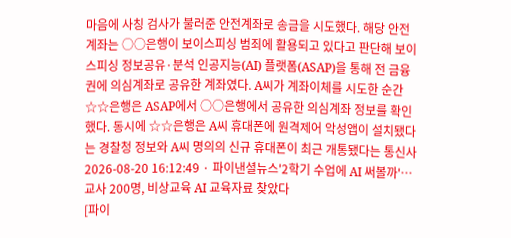마음에 사칭 검사가 불러준 안전계좌로 송금을 시도했다. 해당 안전계좌는 ○○은행이 보이스피싱 범죄에 활용되고 있다고 판단해 보이스피싱 정보공유·분석 인공지능(AI) 플랫폼(ASAP)을 통해 전 금융권에 의심계좌로 공유한 계좌였다. A씨가 계좌이체를 시도한 순간 ☆☆은행은 ASAP에서 ○○은행에서 공유한 의심계좌 정보를 확인했다. 동시에 ☆☆은행은 A씨 휴대폰에 원격제어 악성앱이 설치됐다는 경찰청 정보와 A씨 명의의 신규 휴대폰이 최근 개통됐다는 통신사
2026-08-20 16:12:49 · 파이낸셜뉴스'2학기 수업에 AI 써볼까'… 교사 200명, 비상교육 AI 교육자료 찾았다
[파이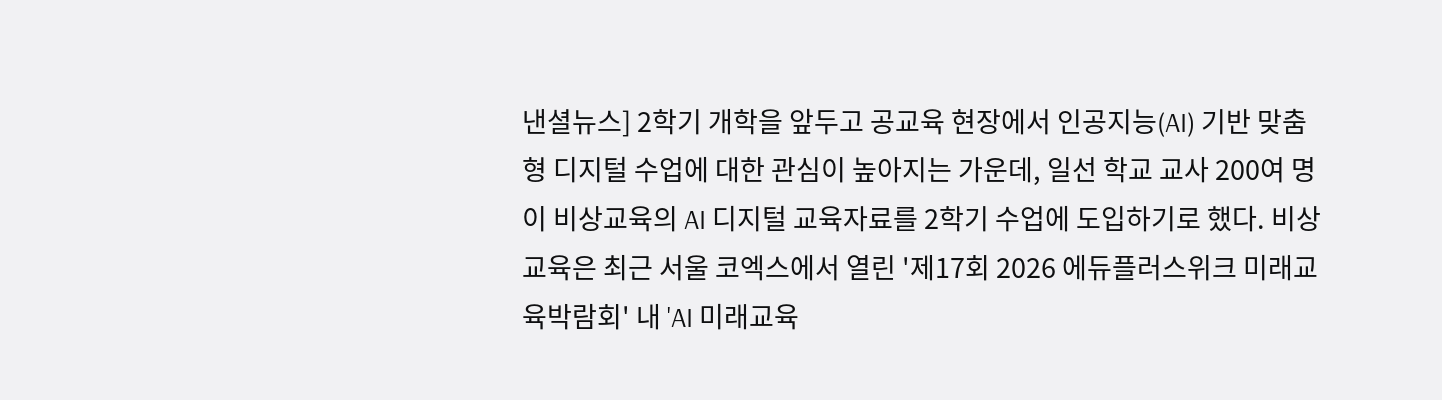낸셜뉴스] 2학기 개학을 앞두고 공교육 현장에서 인공지능(AI) 기반 맞춤형 디지털 수업에 대한 관심이 높아지는 가운데, 일선 학교 교사 200여 명이 비상교육의 AI 디지털 교육자료를 2학기 수업에 도입하기로 했다. 비상교육은 최근 서울 코엑스에서 열린 '제17회 2026 에듀플러스위크 미래교육박람회' 내 'AI 미래교육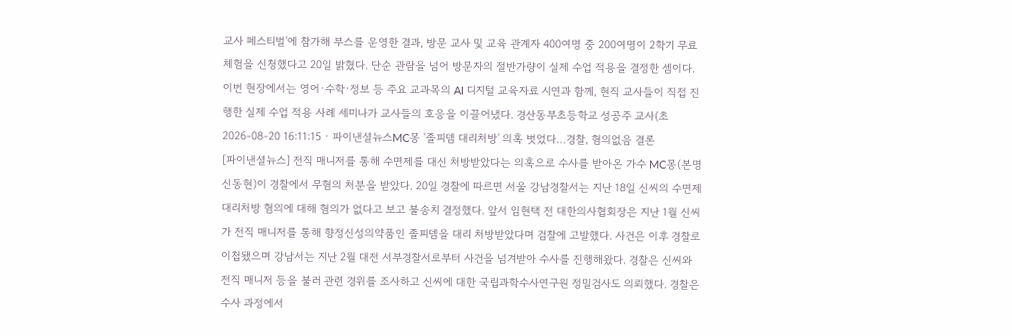교사 페스티벌'에 참가해 부스를 운영한 결과, 방문 교사 및 교육 관계자 400여명 중 200여명이 2학기 무료 체험을 신청했다고 20일 밝혔다. 단순 관람을 넘어 방문자의 절반가량이 실제 수업 적용을 결정한 셈이다. 이번 현장에서는 영어·수학·정보 등 주요 교과목의 AI 디지털 교육자료 시연과 함께, 현직 교사들이 직접 진행한 실제 수업 적용 사례 세미나가 교사들의 호응을 이끌어냈다. 경산동부초등학교 성공주 교사(초
2026-08-20 16:11:15 · 파이낸셜뉴스MC몽 '졸피뎀 대리처방' 의혹 벗었다…경찰, 혐의없음 결론
[파이낸셜뉴스] 전직 매니저를 통해 수면제를 대신 처방받았다는 의혹으로 수사를 받아온 가수 MC몽(본명 신동현)이 경찰에서 무혐의 처분을 받았다. 20일 경찰에 따르면 서울 강남경찰서는 지난 18일 신씨의 수면제 대리처방 혐의에 대해 혐의가 없다고 보고 불송치 결정했다. 앞서 임현택 전 대한의사협회장은 지난 1월 신씨가 전직 매니저를 통해 향정신성의약품인 졸피뎀을 대리 처방받았다며 검찰에 고발했다. 사건은 이후 경찰로 이첩됐으며 강남서는 지난 2월 대전 서부경찰서로부터 사건을 넘겨받아 수사를 진행해왔다. 경찰은 신씨와 전직 매니저 등을 불러 관련 경위를 조사하고 신씨에 대한 국립과학수사연구원 정밀검사도 의뢰했다. 경찰은 수사 과정에서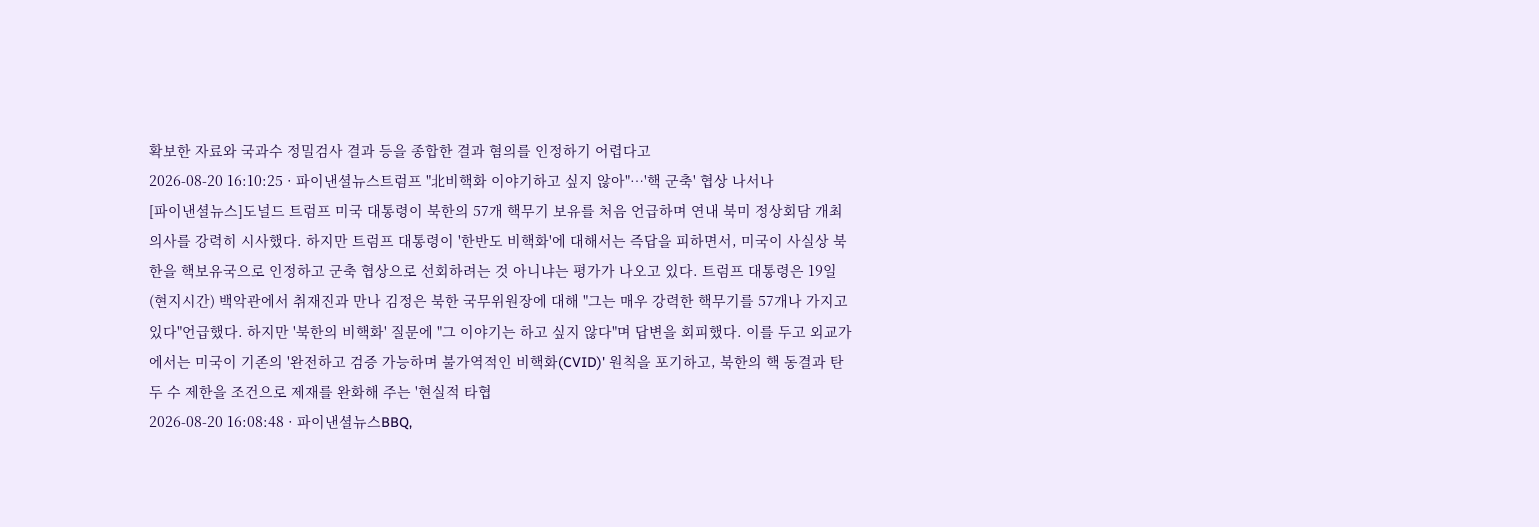확보한 자료와 국과수 정밀검사 결과 등을 종합한 결과 혐의를 인정하기 어렵다고
2026-08-20 16:10:25 · 파이낸셜뉴스트럼프 "北비핵화 이야기하고 싶지 않아"…'핵 군축' 협상 나서나
[파이낸셜뉴스]도널드 트럼프 미국 대통령이 북한의 57개 핵무기 보유를 처음 언급하며 연내 북미 정상회담 개최 의사를 강력히 시사했다. 하지만 트럼프 대통령이 '한반도 비핵화'에 대해서는 즉답을 피하면서, 미국이 사실상 북한을 핵보유국으로 인정하고 군축 협상으로 선회하려는 것 아니냐는 평가가 나오고 있다. 트럼프 대통령은 19일(현지시간) 백악관에서 취재진과 만나 김정은 북한 국무위원장에 대해 "그는 매우 강력한 핵무기를 57개나 가지고 있다"언급했다. 하지만 '북한의 비핵화' 질문에 "그 이야기는 하고 싶지 않다"며 답변을 회피했다. 이를 두고 외교가에서는 미국이 기존의 '완전하고 검증 가능하며 불가역적인 비핵화(CVID)' 원칙을 포기하고, 북한의 핵 동결과 탄두 수 제한을 조건으로 제재를 완화해 주는 '현실적 타협
2026-08-20 16:08:48 · 파이낸셜뉴스BBQ,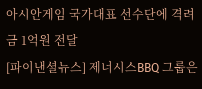아시안게임 국가대표 선수단에 격려금 1억원 전달
[파이낸셜뉴스] 제너시스BBQ 그룹은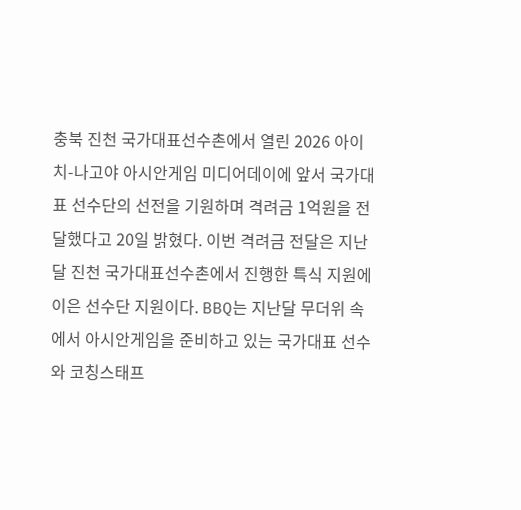충북 진천 국가대표선수촌에서 열린 2026 아이치-나고야 아시안게임 미디어데이에 앞서 국가대표 선수단의 선전을 기원하며 격려금 1억원을 전달했다고 20일 밝혔다. 이번 격려금 전달은 지난달 진천 국가대표선수촌에서 진행한 특식 지원에 이은 선수단 지원이다. BBQ는 지난달 무더위 속에서 아시안게임을 준비하고 있는 국가대표 선수와 코칭스태프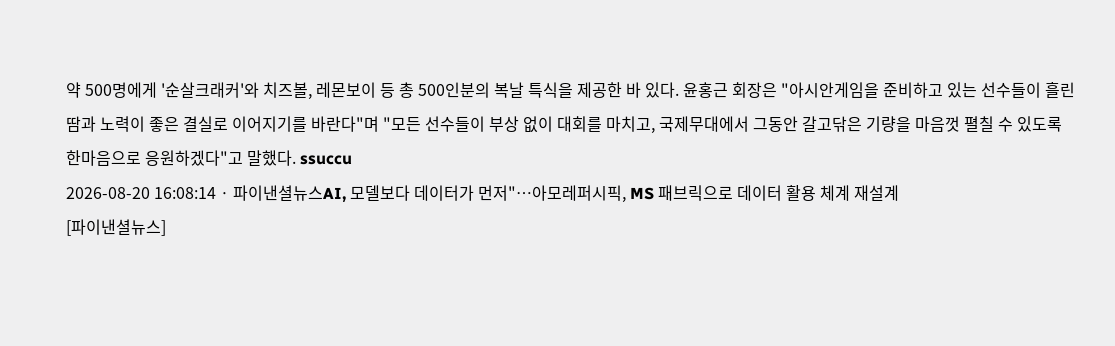약 500명에게 '순살크래커'와 치즈볼, 레몬보이 등 총 500인분의 복날 특식을 제공한 바 있다. 윤홍근 회장은 "아시안게임을 준비하고 있는 선수들이 흘린 땀과 노력이 좋은 결실로 이어지기를 바란다"며 "모든 선수들이 부상 없이 대회를 마치고, 국제무대에서 그동안 갈고닦은 기량을 마음껏 펼칠 수 있도록 한마음으로 응원하겠다"고 말했다. ssuccu
2026-08-20 16:08:14 · 파이낸셜뉴스AI, 모델보다 데이터가 먼저"…아모레퍼시픽, MS 패브릭으로 데이터 활용 체계 재설계
[파이낸셜뉴스]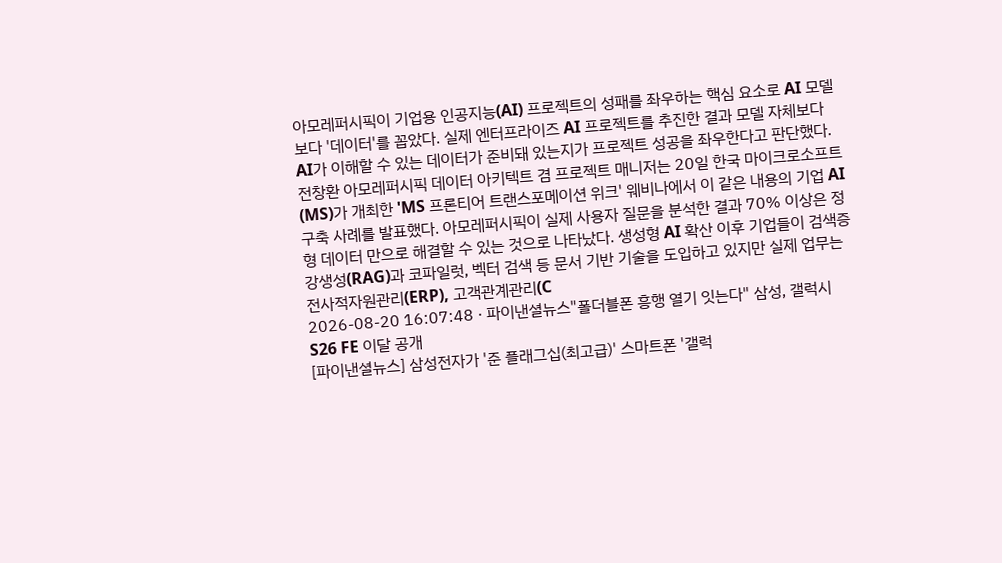아모레퍼시픽이 기업용 인공지능(AI) 프로젝트의 성패를 좌우하는 핵심 요소로 AI 모델보다 '데이터'를 꼽았다. 실제 엔터프라이즈 AI 프로젝트를 추진한 결과 모델 자체보다 AI가 이해할 수 있는 데이터가 준비돼 있는지가 프로젝트 성공을 좌우한다고 판단했다. 전창환 아모레퍼시픽 데이터 아키텍트 겸 프로젝트 매니저는 20일 한국 마이크로소프트(MS)가 개최한 'MS 프론티어 트랜스포메이션 위크' 웨비나에서 이 같은 내용의 기업 AI 구축 사례를 발표했다. 아모레퍼시픽이 실제 사용자 질문을 분석한 결과 70% 이상은 정형 데이터 만으로 해결할 수 있는 것으로 나타났다. 생성형 AI 확산 이후 기업들이 검색증강생성(RAG)과 코파일럿, 벡터 검색 등 문서 기반 기술을 도입하고 있지만 실제 업무는 전사적자원관리(ERP), 고객관계관리(C
2026-08-20 16:07:48 · 파이낸셜뉴스"폴더블폰 흥행 열기 잇는다" 삼성, 갤럭시S26 FE 이달 공개
[파이낸셜뉴스] 삼성전자가 '준 플래그십(최고급)' 스마트폰 '갤럭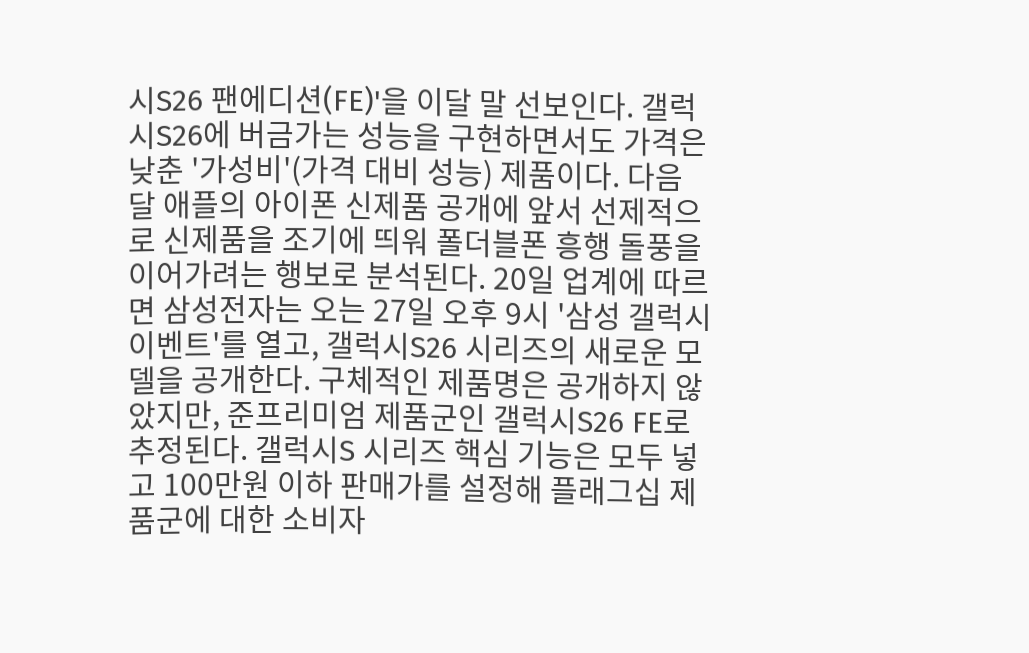시S26 팬에디션(FE)'을 이달 말 선보인다. 갤럭시S26에 버금가는 성능을 구현하면서도 가격은 낮춘 '가성비'(가격 대비 성능) 제품이다. 다음 달 애플의 아이폰 신제품 공개에 앞서 선제적으로 신제품을 조기에 띄워 폴더블폰 흥행 돌풍을 이어가려는 행보로 분석된다. 20일 업계에 따르면 삼성전자는 오는 27일 오후 9시 '삼성 갤럭시 이벤트'를 열고, 갤럭시S26 시리즈의 새로운 모델을 공개한다. 구체적인 제품명은 공개하지 않았지만, 준프리미엄 제품군인 갤럭시S26 FE로 추정된다. 갤럭시S 시리즈 핵심 기능은 모두 넣고 100만원 이하 판매가를 설정해 플래그십 제품군에 대한 소비자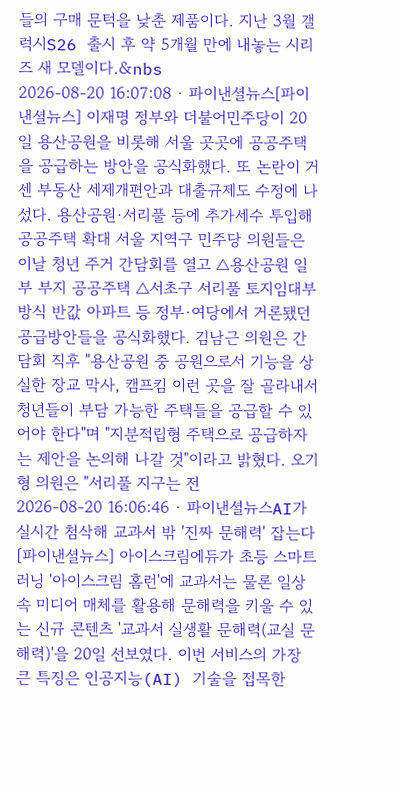들의 구매 문턱을 낮춘 제품이다. 지난 3월 갤럭시S26 출시 후 약 5개월 만에 내놓는 시리즈 새 모델이다.&nbs
2026-08-20 16:07:08 · 파이낸셜뉴스[파이낸셜뉴스] 이재명 정부와 더불어민주당이 20일 용산공원을 비롯해 서울 곳곳에 공공주택을 공급하는 방안을 공식화했다. 또 논란이 거센 부동산 세제개편안과 대출규제도 수정에 나섰다. 용산공원·서리풀 등에 추가세수 투입해 공공주택 확대 서울 지역구 민주당 의원들은 이날 청년 주거 간담회를 열고 △용산공원 일부 부지 공공주택 △서초구 서리풀 토지임대부 방식 반값 아파트 등 정부·여당에서 거론됐던 공급방안들을 공식화했다. 김남근 의원은 간담회 직후 "용산공원 중 공원으로서 기능을 상실한 장교 막사, 캠프킴 이런 곳을 잘 골라내서 청년들이 부담 가능한 주택들을 공급할 수 있어야 한다"며 "지분적립형 주택으로 공급하자는 제안을 논의해 나갈 것"이라고 밝혔다. 오기형 의원은 "서리풀 지구는 전
2026-08-20 16:06:46 · 파이낸셜뉴스AI가 실시간 첨삭해 교과서 밖 '진짜 문해력' 잡는다
[파이낸셜뉴스] 아이스크림에듀가 초등 스마트러닝 '아이스크림 홈런'에 교과서는 물론 일상 속 미디어 매체를 활용해 문해력을 키울 수 있는 신규 콘텐츠 '교과서 실생활 문해력(교실 문해력)'을 20일 선보였다. 이번 서비스의 가장 큰 특징은 인공지능(AI) 기술을 접목한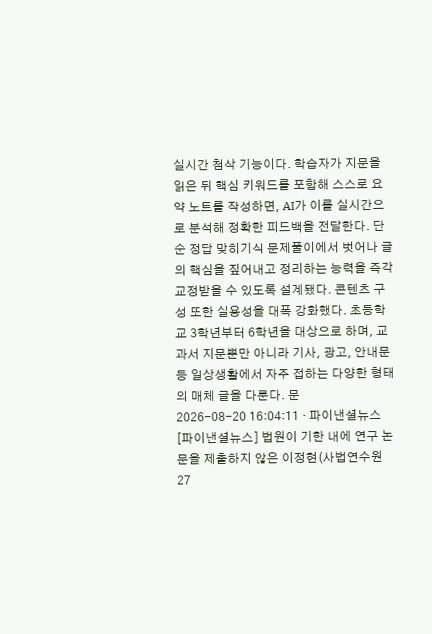실시간 첨삭 기능이다. 학습자가 지문을 읽은 뒤 핵심 키워드를 포함해 스스로 요약 노트를 작성하면, AI가 이를 실시간으로 분석해 정확한 피드백을 전달한다. 단순 정답 맞히기식 문제풀이에서 벗어나 글의 핵심을 짚어내고 정리하는 능력을 즉각 교정받을 수 있도록 설계됐다. 콘텐츠 구성 또한 실용성을 대폭 강화했다. 초등학교 3학년부터 6학년을 대상으로 하며, 교과서 지문뿐만 아니라 기사, 광고, 안내문 등 일상생활에서 자주 접하는 다양한 형태의 매체 글을 다룬다. 문
2026-08-20 16:04:11 · 파이낸셜뉴스[파이낸셜뉴스] 법원이 기한 내에 연구 논문을 제출하지 않은 이정현(사법연수원 27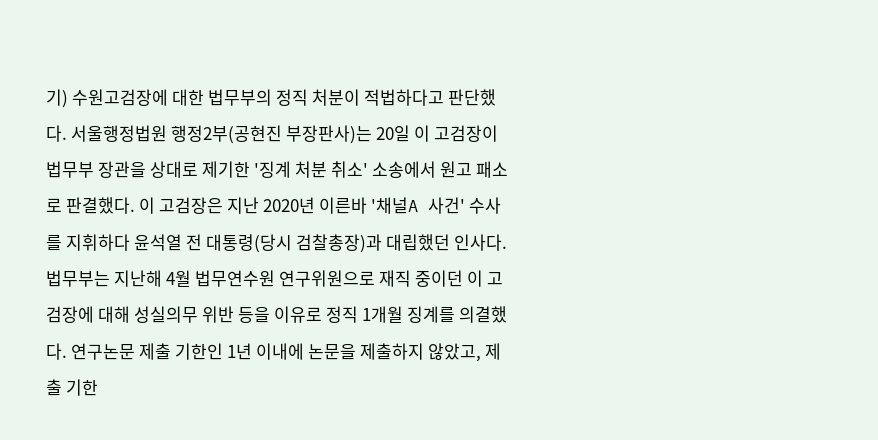기) 수원고검장에 대한 법무부의 정직 처분이 적법하다고 판단했다. 서울행정법원 행정2부(공현진 부장판사)는 20일 이 고검장이 법무부 장관을 상대로 제기한 '징계 처분 취소' 소송에서 원고 패소로 판결했다. 이 고검장은 지난 2020년 이른바 '채널A 사건' 수사를 지휘하다 윤석열 전 대통령(당시 검찰총장)과 대립했던 인사다. 법무부는 지난해 4월 법무연수원 연구위원으로 재직 중이던 이 고검장에 대해 성실의무 위반 등을 이유로 정직 1개월 징계를 의결했다. 연구논문 제출 기한인 1년 이내에 논문을 제출하지 않았고, 제출 기한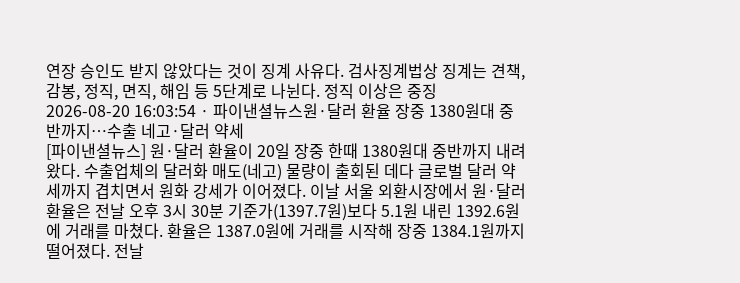연장 승인도 받지 않았다는 것이 징계 사유다. 검사징계법상 징계는 견책, 감봉, 정직, 면직, 해임 등 5단계로 나뉜다. 정직 이상은 중징
2026-08-20 16:03:54 · 파이낸셜뉴스원·달러 환율 장중 1380원대 중반까지…수출 네고·달러 약세
[파이낸셜뉴스] 원·달러 환율이 20일 장중 한때 1380원대 중반까지 내려왔다. 수출업체의 달러화 매도(네고) 물량이 출회된 데다 글로벌 달러 약세까지 겹치면서 원화 강세가 이어졌다. 이날 서울 외환시장에서 원·달러 환율은 전날 오후 3시 30분 기준가(1397.7원)보다 5.1원 내린 1392.6원에 거래를 마쳤다. 환율은 1387.0원에 거래를 시작해 장중 1384.1원까지 떨어졌다. 전날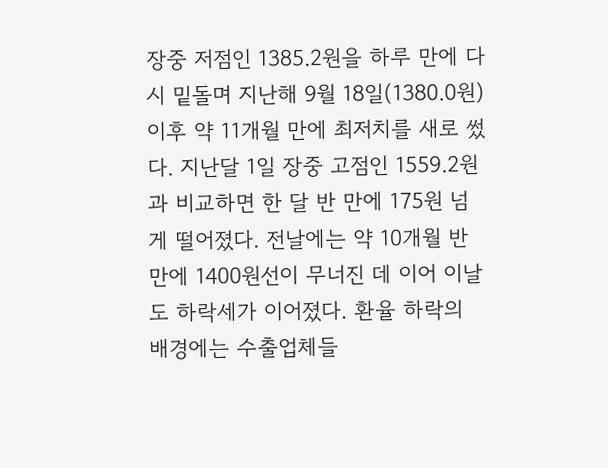장중 저점인 1385.2원을 하루 만에 다시 밑돌며 지난해 9월 18일(1380.0원) 이후 약 11개월 만에 최저치를 새로 썼다. 지난달 1일 장중 고점인 1559.2원과 비교하면 한 달 반 만에 175원 넘게 떨어졌다. 전날에는 약 10개월 반 만에 1400원선이 무너진 데 이어 이날도 하락세가 이어졌다. 환율 하락의 배경에는 수출업체들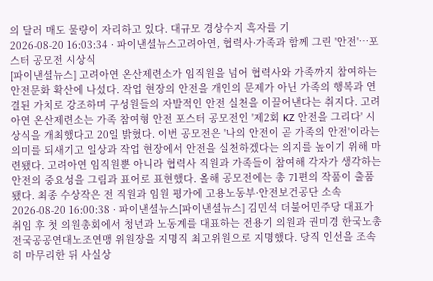의 달러 매도 물량이 자리하고 있다. 대규모 경상수지 흑자를 기
2026-08-20 16:03:34 · 파이낸셜뉴스고려아연, 협력사·가족과 함께 그린 '안전'…포스터 공모전 시상식
[파이낸셜뉴스] 고려아연 온산제련소가 임직원을 넘어 협력사와 가족까지 참여하는 안전문화 확산에 나섰다. 작업 현장의 안전을 개인의 문제가 아닌 가족의 행복과 연결된 가치로 강조하며 구성원들의 자발적인 안전 실천을 이끌어낸다는 취지다. 고려아연 온산제련소는 가족 참여형 안전 포스터 공모전인 '제2회 KZ 안전을 그리다' 시상식을 개최했다고 20일 밝혔다. 이번 공모전은 '나의 안전이 곧 가족의 안전'이라는 의미를 되새기고 일상과 작업 현장에서 안전을 실천하겠다는 의지를 높이기 위해 마련됐다. 고려아연 임직원뿐 아니라 협력사 직원과 가족들이 참여해 각자가 생각하는 안전의 중요성을 그림과 표어로 표현했다. 올해 공모전에는 총 71편의 작품이 출품됐다. 최종 수상작은 전 직원과 임원 평가에 고용노동부·안전보건공단 소속
2026-08-20 16:00:38 · 파이낸셜뉴스[파이낸셜뉴스] 김민석 더불어민주당 대표가 취임 후 첫 의원총회에서 청년과 노동계를 대표하는 전용기 의원과 권미경 한국노총 전국공공연대노조연맹 위원장을 지명직 최고위원으로 지명했다. 당직 인선을 조속히 마무리한 뒤 사실상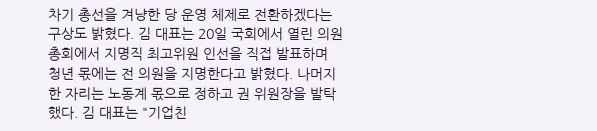차기 총선을 겨냥한 당 운영 체제로 전환하겠다는 구상도 밝혔다. 김 대표는 20일 국회에서 열린 의원총회에서 지명직 최고위원 인선을 직접 발표하며 청년 몫에는 전 의원을 지명한다고 밝혔다. 나머지 한 자리는 노동계 몫으로 정하고 권 위원장을 발탁했다. 김 대표는 "기업친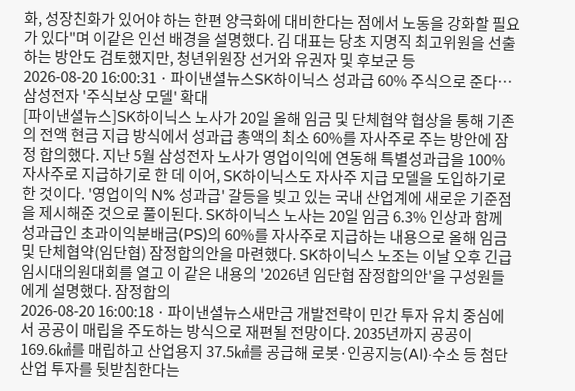화, 성장친화가 있어야 하는 한편 양극화에 대비한다는 점에서 노동을 강화할 필요가 있다"며 이같은 인선 배경을 설명했다. 김 대표는 당초 지명직 최고위원을 선출하는 방안도 검토했지만, 청년위원장 선거와 유권자 및 후보군 등
2026-08-20 16:00:31 · 파이낸셜뉴스SK하이닉스 성과급 60% 주식으로 준다…삼성전자 '주식보상 모델' 확대
[파이낸셜뉴스]SK하이닉스 노사가 20일 올해 임금 및 단체협약 협상을 통해 기존의 전액 현금 지급 방식에서 성과급 총액의 최소 60%를 자사주로 주는 방안에 잠정 합의했다. 지난 5월 삼성전자 노사가 영업이익에 연동해 특별성과급을 100% 자사주로 지급하기로 한 데 이어, SK하이닉스도 자사주 지급 모델을 도입하기로 한 것이다. '영업이익 N% 성과급' 갈등을 빚고 있는 국내 산업계에 새로운 기준점을 제시해준 것으로 풀이된다. SK하이닉스 노사는 20일 임금 6.3% 인상과 함께 성과급인 초과이익분배금(PS)의 60%를 자사주로 지급하는 내용으로 올해 임금 및 단체협약(임단협) 잠정합의안을 마련했다. SK하이닉스 노조는 이날 오후 긴급 임시대의원대회를 열고 이 같은 내용의 '2026년 임단협 잠정합의안'을 구성원들에게 설명했다. 잠정합의
2026-08-20 16:00:18 · 파이낸셜뉴스새만금 개발전략이 민간 투자 유치 중심에서 공공이 매립을 주도하는 방식으로 재편될 전망이다. 2035년까지 공공이 169.6㎢를 매립하고 산업용지 37.5㎢를 공급해 로봇·인공지능(AI)·수소 등 첨단산업 투자를 뒷받침한다는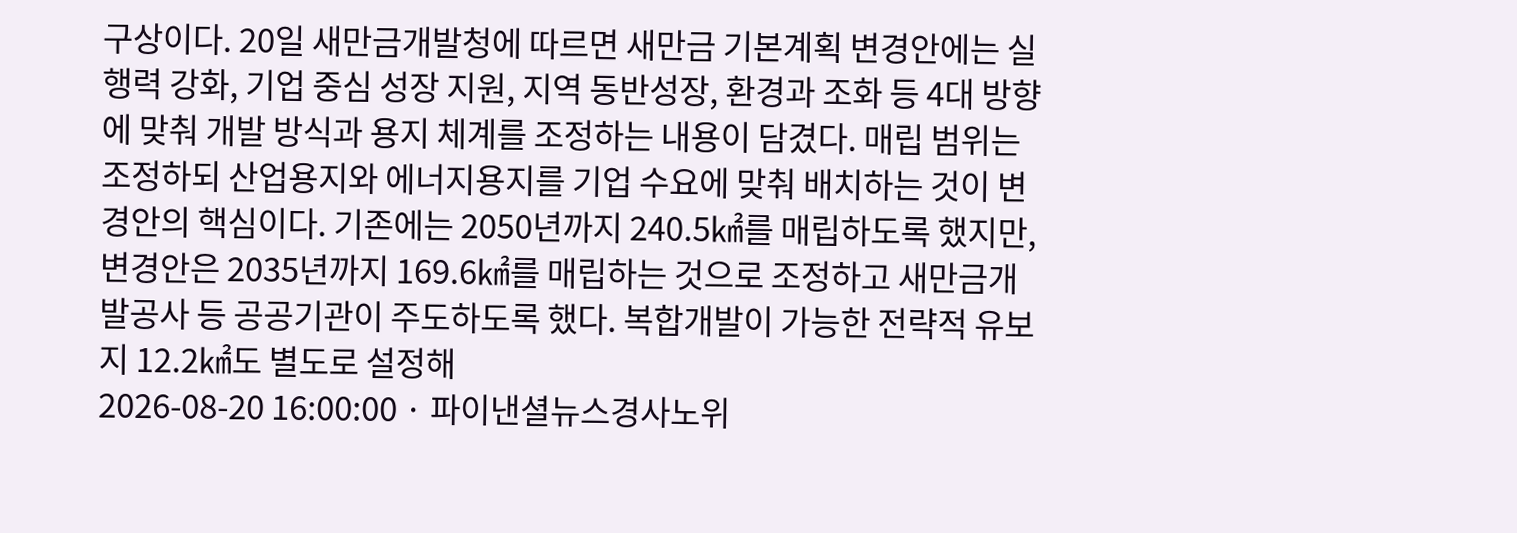구상이다. 20일 새만금개발청에 따르면 새만금 기본계획 변경안에는 실행력 강화, 기업 중심 성장 지원, 지역 동반성장, 환경과 조화 등 4대 방향에 맞춰 개발 방식과 용지 체계를 조정하는 내용이 담겼다. 매립 범위는 조정하되 산업용지와 에너지용지를 기업 수요에 맞춰 배치하는 것이 변경안의 핵심이다. 기존에는 2050년까지 240.5㎢를 매립하도록 했지만, 변경안은 2035년까지 169.6㎢를 매립하는 것으로 조정하고 새만금개발공사 등 공공기관이 주도하도록 했다. 복합개발이 가능한 전략적 유보지 12.2㎢도 별도로 설정해
2026-08-20 16:00:00 · 파이낸셜뉴스경사노위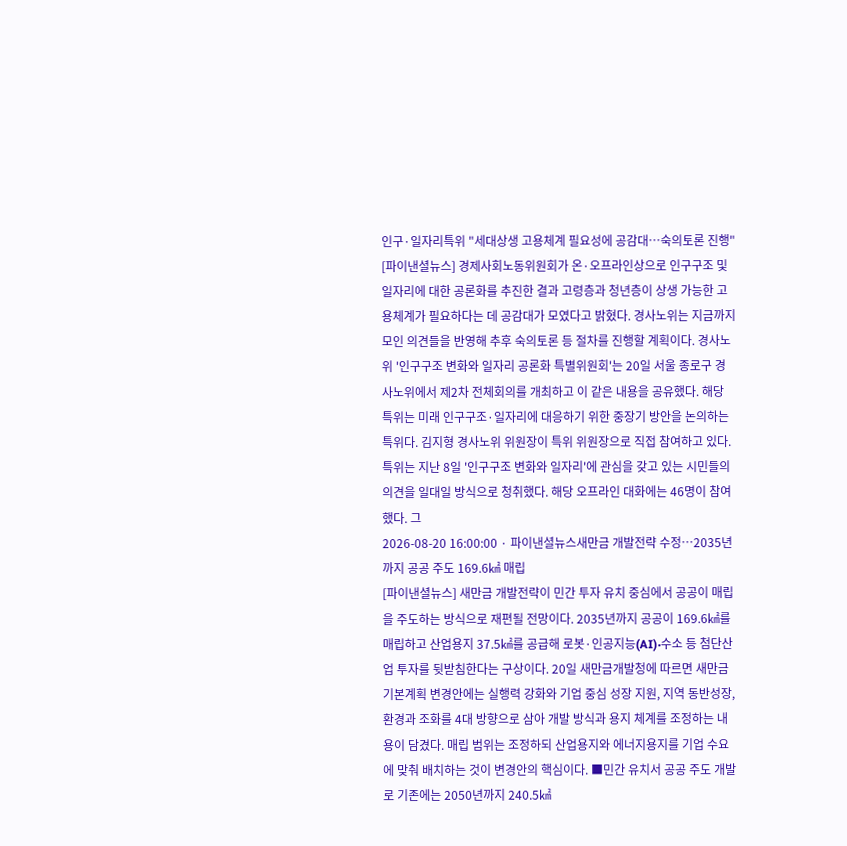인구·일자리특위 "세대상생 고용체계 필요성에 공감대…숙의토론 진행"
[파이낸셜뉴스] 경제사회노동위원회가 온·오프라인상으로 인구구조 및 일자리에 대한 공론화를 추진한 결과 고령층과 청년층이 상생 가능한 고용체계가 필요하다는 데 공감대가 모였다고 밝혔다. 경사노위는 지금까지 모인 의견들을 반영해 추후 숙의토론 등 절차를 진행할 계획이다. 경사노위 '인구구조 변화와 일자리 공론화 특별위원회'는 20일 서울 종로구 경사노위에서 제2차 전체회의를 개최하고 이 같은 내용을 공유했다. 해당 특위는 미래 인구구조·일자리에 대응하기 위한 중장기 방안을 논의하는 특위다. 김지형 경사노위 위원장이 특위 위원장으로 직접 참여하고 있다. 특위는 지난 8일 '인구구조 변화와 일자리'에 관심을 갖고 있는 시민들의 의견을 일대일 방식으로 청취했다. 해당 오프라인 대화에는 46명이 참여했다. 그
2026-08-20 16:00:00 · 파이낸셜뉴스새만금 개발전략 수정…2035년까지 공공 주도 169.6㎢ 매립
[파이낸셜뉴스] 새만금 개발전략이 민간 투자 유치 중심에서 공공이 매립을 주도하는 방식으로 재편될 전망이다. 2035년까지 공공이 169.6㎢를 매립하고 산업용지 37.5㎢를 공급해 로봇·인공지능(AI)·수소 등 첨단산업 투자를 뒷받침한다는 구상이다. 20일 새만금개발청에 따르면 새만금 기본계획 변경안에는 실행력 강화와 기업 중심 성장 지원, 지역 동반성장, 환경과 조화를 4대 방향으로 삼아 개발 방식과 용지 체계를 조정하는 내용이 담겼다. 매립 범위는 조정하되 산업용지와 에너지용지를 기업 수요에 맞춰 배치하는 것이 변경안의 핵심이다. ■민간 유치서 공공 주도 개발로 기존에는 2050년까지 240.5㎢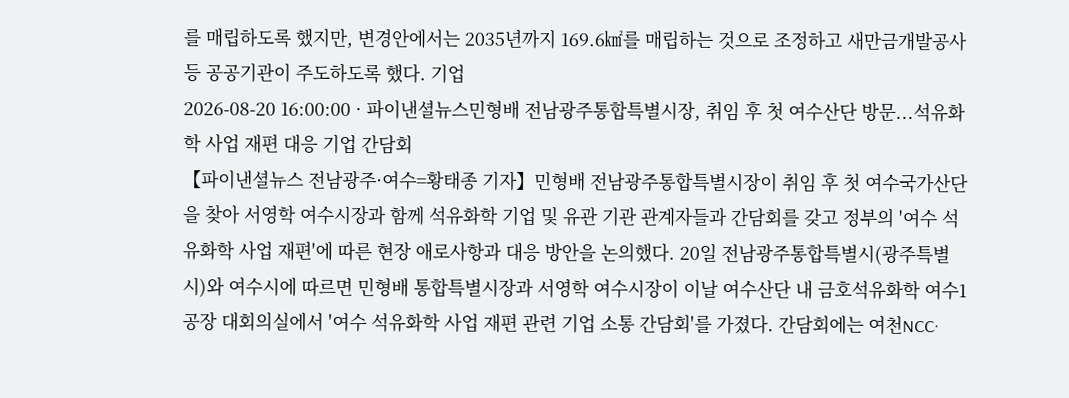를 매립하도록 했지만, 변경안에서는 2035년까지 169.6㎢를 매립하는 것으로 조정하고 새만금개발공사 등 공공기관이 주도하도록 했다. 기업
2026-08-20 16:00:00 · 파이낸셜뉴스민형배 전남광주통합특별시장, 취임 후 첫 여수산단 방문...석유화학 사업 재편 대응 기업 간담회
【파이낸셜뉴스 전남광주·여수=황태종 기자】민형배 전남광주통합특별시장이 취임 후 첫 여수국가산단을 찾아 서영학 여수시장과 함께 석유화학 기업 및 유관 기관 관계자들과 간담회를 갖고 정부의 '여수 석유화학 사업 재편'에 따른 현장 애로사항과 대응 방안을 논의했다. 20일 전남광주통합특별시(광주특별시)와 여수시에 따르면 민형배 통합특별시장과 서영학 여수시장이 이날 여수산단 내 금호석유화학 여수1공장 대회의실에서 '여수 석유화학 사업 재편 관련 기업 소통 간담회'를 가졌다. 간담회에는 여천NCC·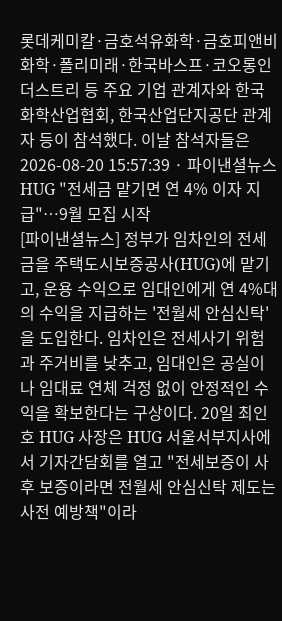롯데케미칼·금호석유화학·금호피앤비화학·폴리미래·한국바스프·코오롱인더스트리 등 주요 기업 관계자와 한국화학산업협회, 한국산업단지공단 관계자 등이 참석했다. 이날 참석자들은
2026-08-20 15:57:39 · 파이낸셜뉴스HUG "전세금 맡기면 연 4% 이자 지급"…9월 모집 시작
[파이낸셜뉴스] 정부가 임차인의 전세금을 주택도시보증공사(HUG)에 맡기고, 운용 수익으로 임대인에게 연 4%대의 수익을 지급하는 '전월세 안심신탁'을 도입한다. 임차인은 전세사기 위험과 주거비를 낮추고, 임대인은 공실이나 임대료 연체 걱정 없이 안정적인 수익을 확보한다는 구상이다. 20일 최인호 HUG 사장은 HUG 서울서부지사에서 기자간담회를 열고 "전세보증이 사후 보증이라면 전월세 안심신탁 제도는 사전 예방책"이라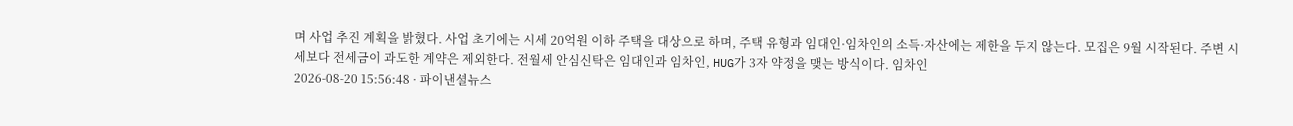며 사업 추진 계획을 밝혔다. 사업 초기에는 시세 20억원 이하 주택을 대상으로 하며, 주택 유형과 임대인·임차인의 소득·자산에는 제한을 두지 않는다. 모집은 9월 시작된다. 주변 시세보다 전세금이 과도한 계약은 제외한다. 전월세 안심신탁은 임대인과 임차인, HUG가 3자 약정을 맺는 방식이다. 임차인
2026-08-20 15:56:48 · 파이낸셜뉴스